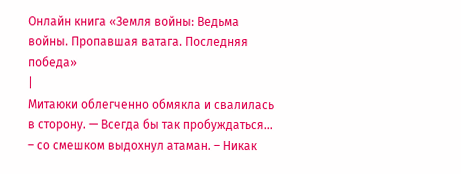Онлайн книга «Земля войны: Ведьма войны. Пропавшая ватага. Последняя победа»
|
Митаюки облегченно обмякла и свалилась в сторону. — Всегда бы так пробуждаться… – со смешком выдохнул атаман. – Никак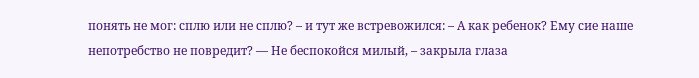понять не мог: сплю или не сплю? – и тут же встревожился: – А как ребенок? Ему сие наше непотребство не повредит? — Не беспокойся милый, – закрыла глаза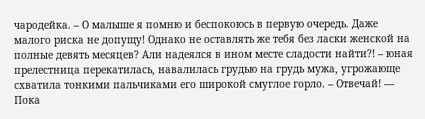чародейка. – О малыше я помню и беспокоюсь в первую очередь. Даже малого риска не допущу! Однако не оставлять же тебя без ласки женской на полные девять месяцев? Али надеялся в ином месте сладости найти?! – юная прелестница перекатилась, навалилась грудью на грудь мужа, угрожающе схватила тонкими пальчиками его широкой смуглое горло. – Отвечай! — Пока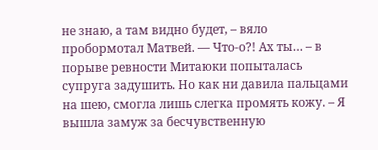не знаю, а там видно будет, – вяло пробормотал Матвей. — Что-о?! Ах ты… – в порыве ревности Митаюки попыталась супруга задушить. Но как ни давила пальцами на шею, смогла лишь слегка промять кожу. – Я вышла замуж за бесчувственную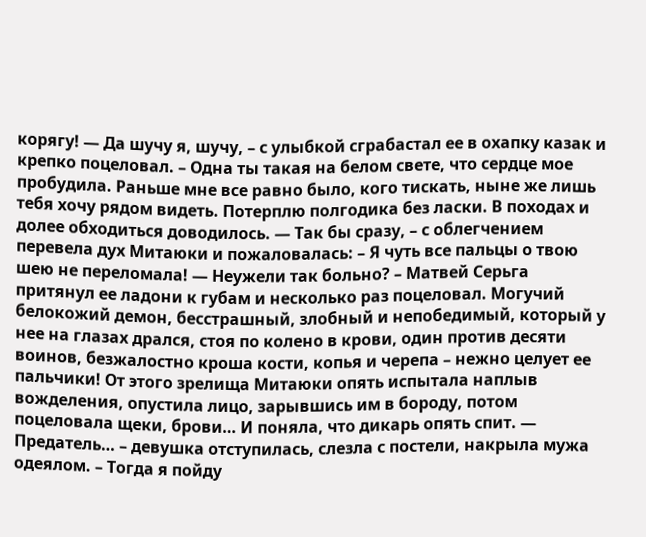корягу! — Да шучу я, шучу, – с улыбкой сграбастал ее в охапку казак и крепко поцеловал. – Одна ты такая на белом свете, что сердце мое пробудила. Раньше мне все равно было, кого тискать, ныне же лишь тебя хочу рядом видеть. Потерплю полгодика без ласки. В походах и долее обходиться доводилось. — Так бы сразу, – с облегчением перевела дух Митаюки и пожаловалась: – Я чуть все пальцы о твою шею не переломала! — Неужели так больно? – Матвей Серьга притянул ее ладони к губам и несколько раз поцеловал. Могучий белокожий демон, бесстрашный, злобный и непобедимый, который у нее на глазах дрался, стоя по колено в крови, один против десяти воинов, безжалостно кроша кости, копья и черепа – нежно целует ее пальчики! От этого зрелища Митаюки опять испытала наплыв вожделения, опустила лицо, зарывшись им в бороду, потом поцеловала щеки, брови… И поняла, что дикарь опять спит. — Предатель… – девушка отступилась, слезла с постели, накрыла мужа одеялом. – Тогда я пойду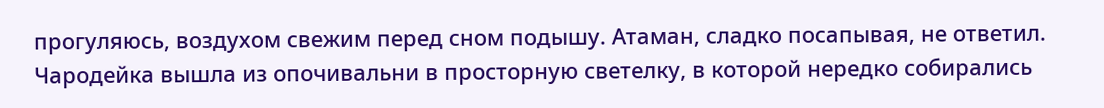прогуляюсь, воздухом свежим перед сном подышу. Атаман, сладко посапывая, не ответил. Чародейка вышла из опочивальни в просторную светелку, в которой нередко собирались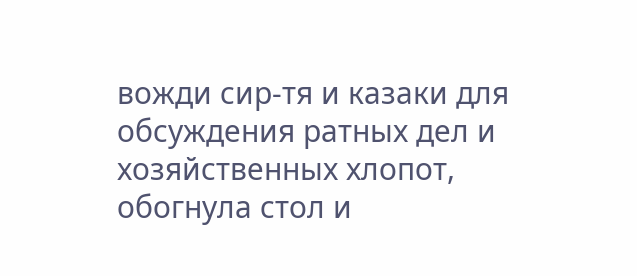вожди сир-тя и казаки для обсуждения ратных дел и хозяйственных хлопот, обогнула стол и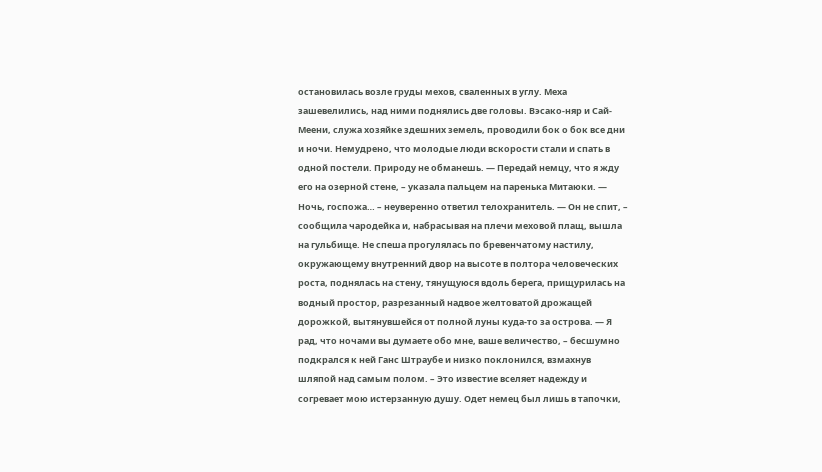остановилась возле груды мехов, сваленных в углу. Меха зашевелились, над ними поднялись две головы. Вэсако-няр и Сай-Меени, служа хозяйке здешних земель, проводили бок о бок все дни и ночи. Немудрено, что молодые люди вскорости стали и спать в одной постели. Природу не обманешь. — Передай немцу, что я жду его на озерной стене, – указала пальцем на паренька Митаюки. — Ночь, госпожа… – неуверенно ответил телохранитель. — Он не спит, – сообщила чародейка и, набрасывая на плечи меховой плащ, вышла на гульбище. Не спеша прогулялась по бревенчатому настилу, окружающему внутренний двор на высоте в полтора человеческих роста, поднялась на стену, тянущуюся вдоль берега, прищурилась на водный простор, разрезанный надвое желтоватой дрожащей дорожкой, вытянувшейся от полной луны куда-то за острова. — Я рад, что ночами вы думаете обо мне, ваше величество, – бесшумно подкрался к ней Ганс Штраубе и низко поклонился, взмахнув шляпой над самым полом. – Это известие вселяет надежду и согревает мою истерзанную душу. Одет немец был лишь в тапочки,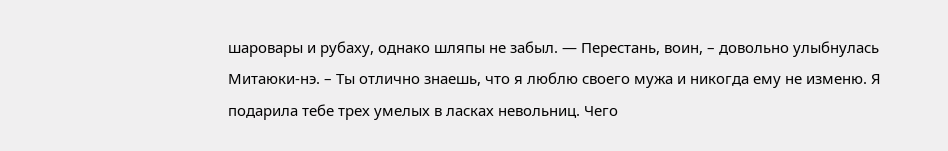шаровары и рубаху, однако шляпы не забыл. — Перестань, воин, – довольно улыбнулась Митаюки-нэ. – Ты отлично знаешь, что я люблю своего мужа и никогда ему не изменю. Я подарила тебе трех умелых в ласках невольниц. Чего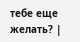тебе еще желать? |